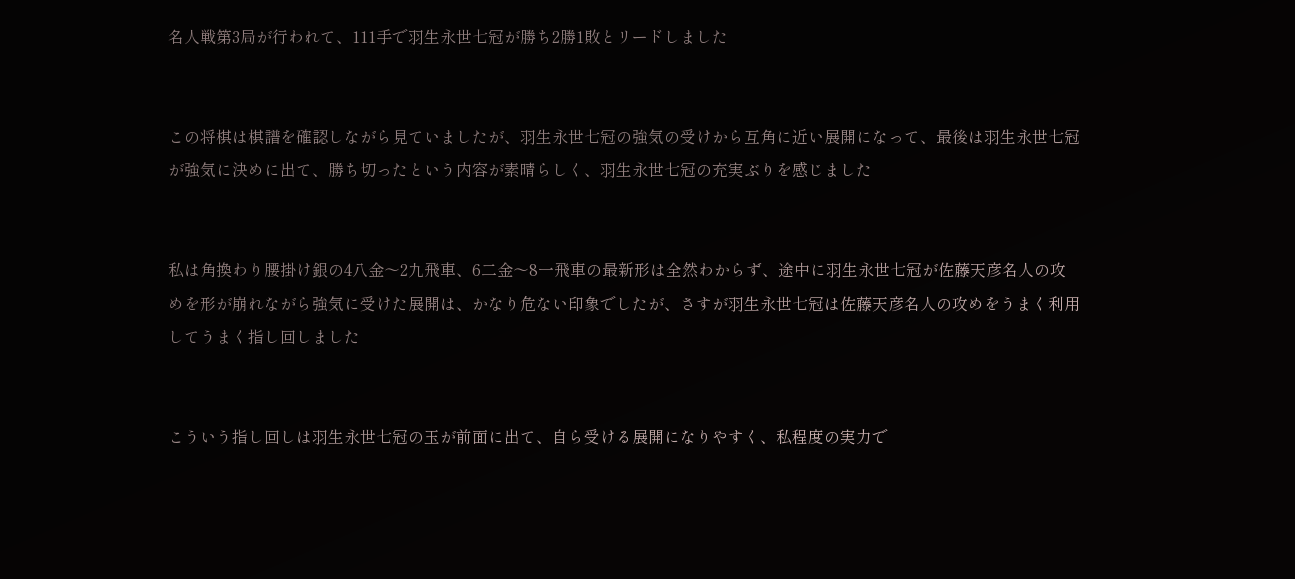名人戦第3局が行われて、111手で羽生永世七冠が勝ち2勝1敗とリードしました


この将棋は棋譜を確認しながら見ていましたが、羽生永世七冠の強気の受けから互角に近い展開になって、最後は羽生永世七冠が強気に決めに出て、勝ち切ったという内容が素晴らしく、羽生永世七冠の充実ぶりを感じました


私は角換わり腰掛け銀の4八金〜2九飛車、6二金〜8一飛車の最新形は全然わからず、途中に羽生永世七冠が佐藤天彦名人の攻めを形が崩れながら強気に受けた展開は、かなり危ない印象でしたが、さすが羽生永世七冠は佐藤天彦名人の攻めをうまく利用してうまく指し回しました


こういう指し回しは羽生永世七冠の玉が前面に出て、自ら受ける展開になりやすく、私程度の実力で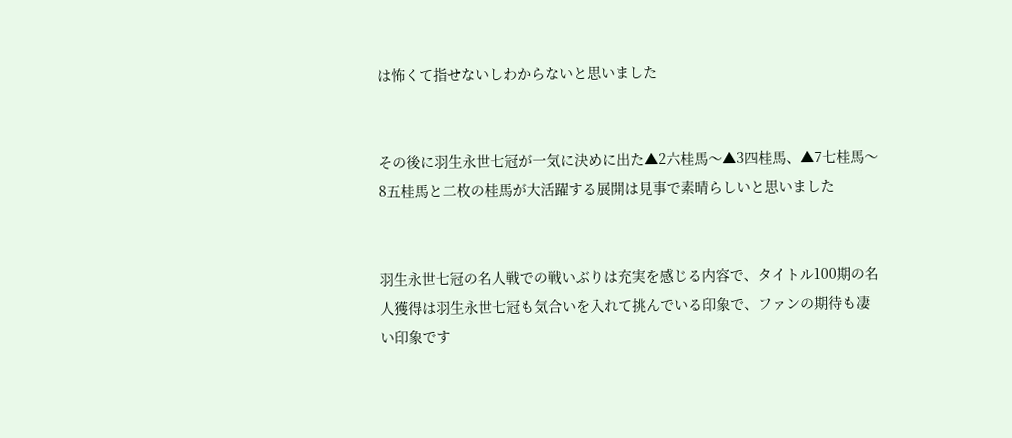は怖くて指せないしわからないと思いました


その後に羽生永世七冠が一気に決めに出た▲2六桂馬〜▲3四桂馬、▲7七桂馬〜8五桂馬と二枚の桂馬が大活躍する展開は見事で素晴らしいと思いました


羽生永世七冠の名人戦での戦いぶりは充実を感じる内容で、タイトル100期の名人獲得は羽生永世七冠も気合いを入れて挑んでいる印象で、ファンの期待も凄い印象です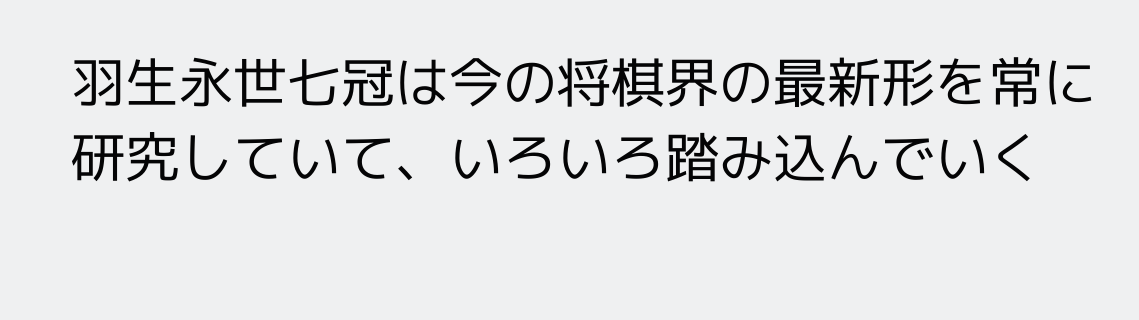羽生永世七冠は今の将棋界の最新形を常に研究していて、いろいろ踏み込んでいく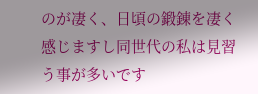のが凄く、日頃の鍛錬を凄く感じますし同世代の私は見習う事が多いです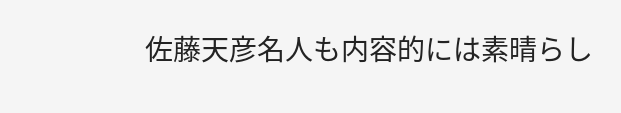佐藤天彦名人も内容的には素晴らし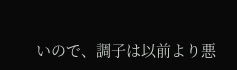いので、調子は以前より悪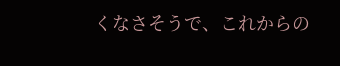くなさそうで、これからの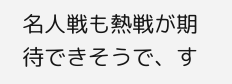名人戦も熱戦が期待できそうで、す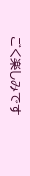ごく楽しみです